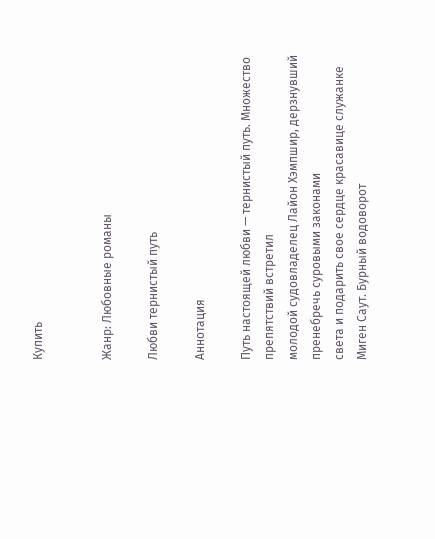Купить


Жанр: Любовные романы

Любви тернистый путь

Аннотация

Путь настоящей любви — тернистый путь. Множество препятствий встретил
молодой судовладелец Лайон Хэмпшир, дерзнувший пренебречь суровыми законами
света и подарить свое сердце красавице служанке Миген Саут. Бурный водоворот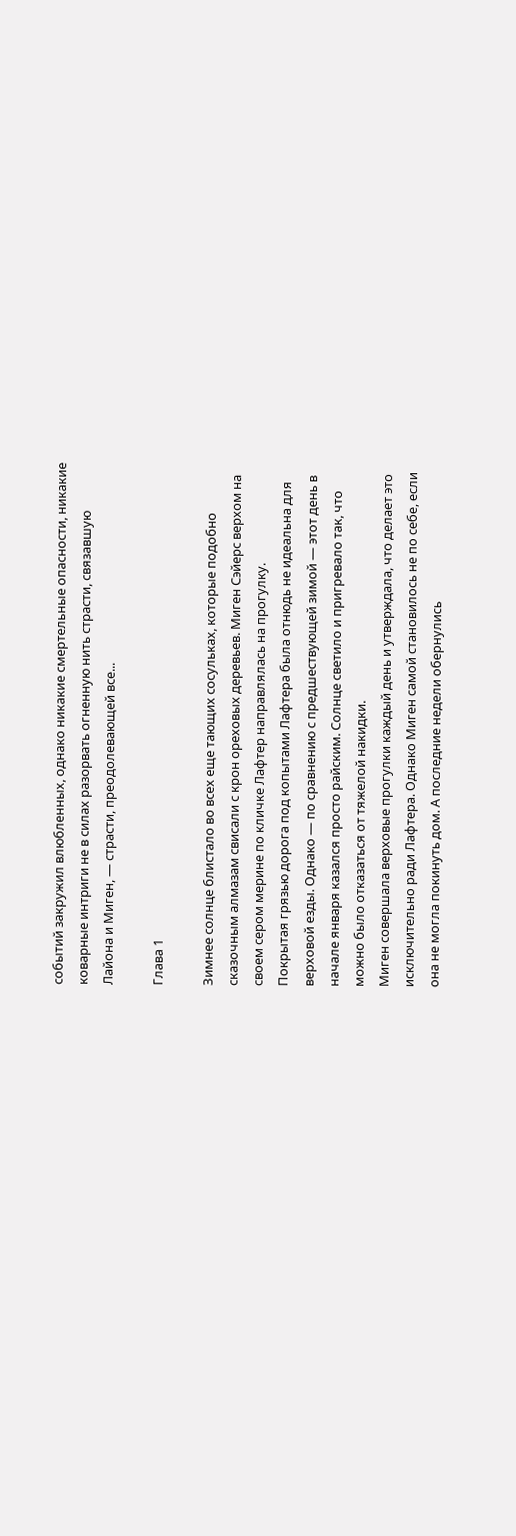событий закружил влюбленных, однако никакие смертельные опасности, никакие
коварные интриги не в силах разорвать огненную нить страсти, связавшую
Лайона и Миген, — страсти, преодолевающей все...

Глава 1

Зимнее солнце блистало во всех еще тающих сосульках, которые подобно
сказочным алмазам свисали с крон ореховых деревьев. Миген Сэйерс верхом на
своем сером мерине по кличке Лафтер направлялась на прогулку.
Покрытая грязью дорога под копытами Лафтера была отнюдь не идеальна для
верховой езды. Однако — по сравнению с предшествующей зимой — этот день в
начале января казался просто райским. Солнце светило и пригревало так, что
можно было отказаться от тяжелой накидки.
Миген совершала верховые прогулки каждый день и утверждала, что делает это
исключительно ради Лафтера. Однако Миген самой становилось не по себе, если
она не могла покинуть дом. А последние недели обернулись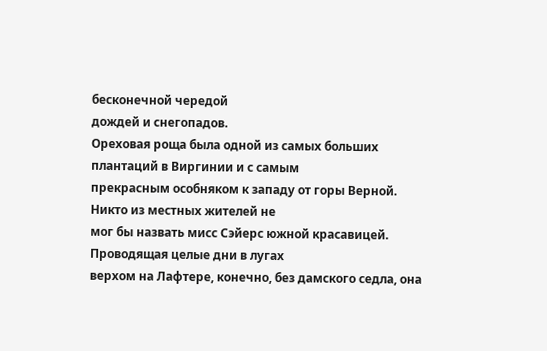бесконечной чередой
дождей и снегопадов.
Ореховая роща была одной из самых больших плантаций в Виргинии и с самым
прекрасным особняком к западу от горы Верной. Никто из местных жителей не
мог бы назвать мисс Сэйерс южной красавицей. Проводящая целые дни в лугах
верхом на Лафтере, конечно, без дамского седла, она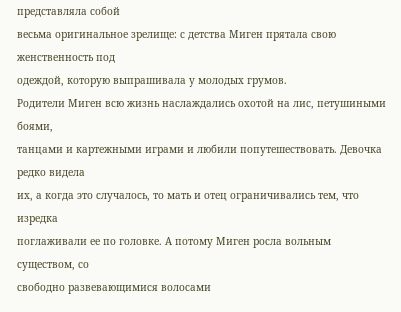представляла собой
весьма оригинальное зрелище: с детства Миген прятала свою женственность под
одеждой, которую выпрашивала у молодых грумов.
Родители Миген всю жизнь наслаждались охотой на лис, петушиными боями,
танцами и картежными играми и любили попутешествовать. Девочка редко видела
их, а когда это случалось, то мать и отец ограничивались тем, что изредка
поглаживали ее по головке. А потому Миген росла вольным существом, со
свободно развевающимися волосами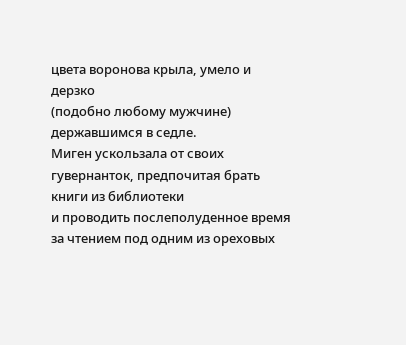цвета воронова крыла, умело и дерзко
(подобно любому мужчине) державшимся в седле.
Миген ускользала от своих гувернанток, предпочитая брать книги из библиотеки
и проводить послеполуденное время за чтением под одним из ореховых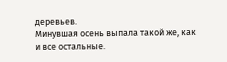деревьев.
Минувшая осень выпала такой же, как и все остальные.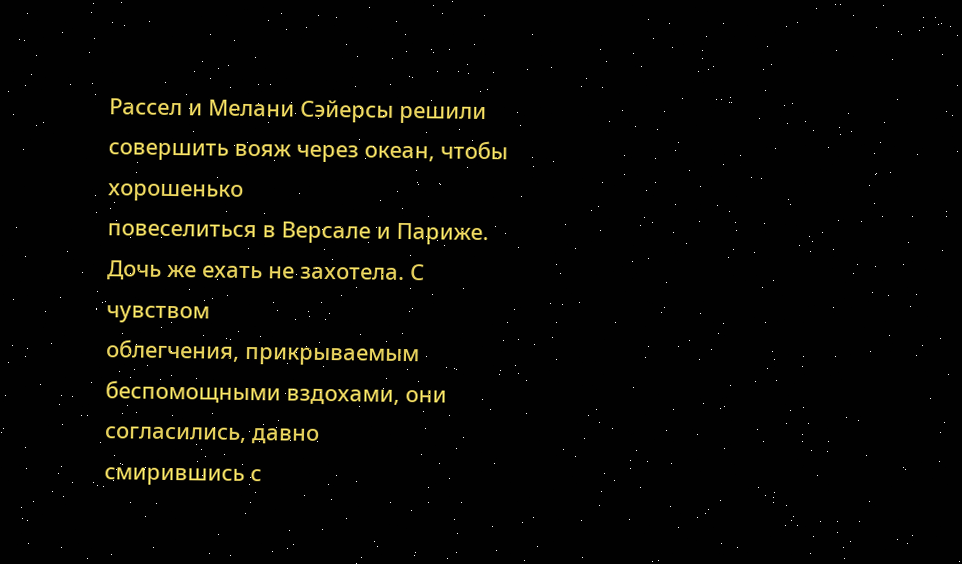Рассел и Мелани Сэйерсы решили совершить вояж через океан, чтобы хорошенько
повеселиться в Версале и Париже. Дочь же ехать не захотела. С чувством
облегчения, прикрываемым беспомощными вздохами, они согласились, давно
смирившись с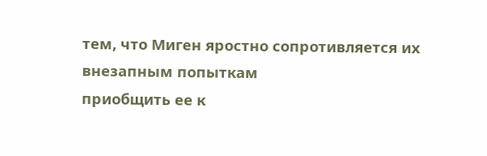тем, что Миген яростно сопротивляется их внезапным попыткам
приобщить ее к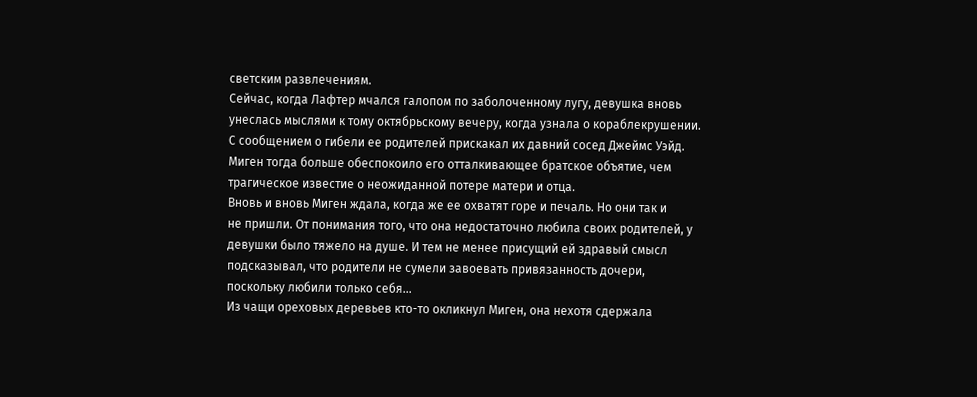светским развлечениям.
Сейчас, когда Лафтер мчался галопом по заболоченному лугу, девушка вновь
унеслась мыслями к тому октябрьскому вечеру, когда узнала о кораблекрушении.
С сообщением о гибели ее родителей прискакал их давний сосед Джеймс Уэйд.
Миген тогда больше обеспокоило его отталкивающее братское объятие, чем
трагическое известие о неожиданной потере матери и отца.
Вновь и вновь Миген ждала, когда же ее охватят горе и печаль. Но они так и
не пришли. От понимания того, что она недостаточно любила своих родителей, у
девушки было тяжело на душе. И тем не менее присущий ей здравый смысл
подсказывал, что родители не сумели завоевать привязанность дочери,
поскольку любили только себя...
Из чащи ореховых деревьев кто-то окликнул Миген, она нехотя сдержала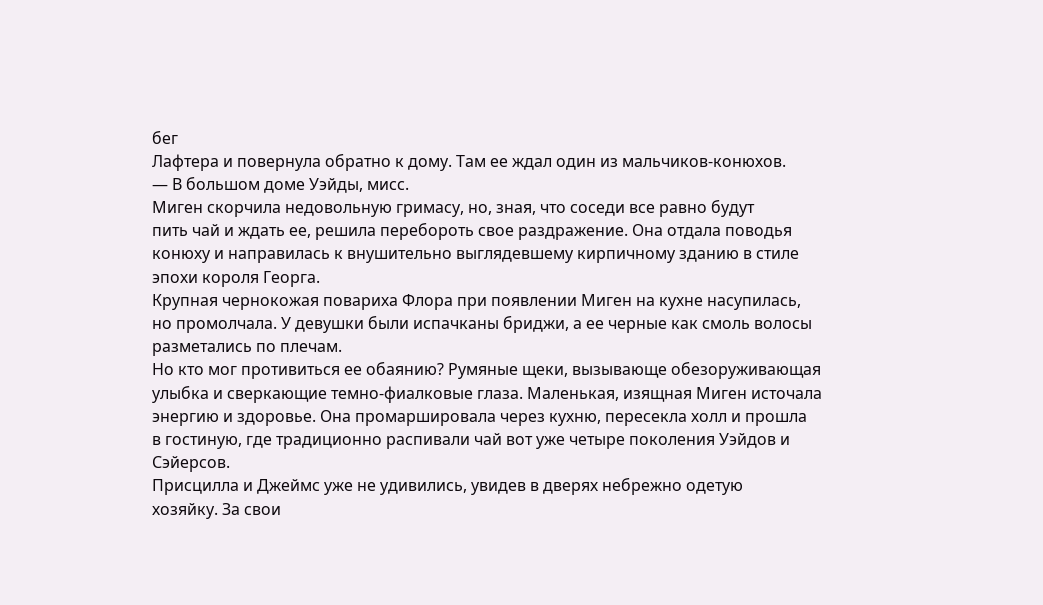бег
Лафтера и повернула обратно к дому. Там ее ждал один из мальчиков-конюхов.
— В большом доме Уэйды, мисс.
Миген скорчила недовольную гримасу, но, зная, что соседи все равно будут
пить чай и ждать ее, решила перебороть свое раздражение. Она отдала поводья
конюху и направилась к внушительно выглядевшему кирпичному зданию в стиле
эпохи короля Георга.
Крупная чернокожая повариха Флора при появлении Миген на кухне насупилась,
но промолчала. У девушки были испачканы бриджи, а ее черные как смоль волосы
разметались по плечам.
Но кто мог противиться ее обаянию? Румяные щеки, вызывающе обезоруживающая
улыбка и сверкающие темно-фиалковые глаза. Маленькая, изящная Миген источала
энергию и здоровье. Она промаршировала через кухню, пересекла холл и прошла
в гостиную, где традиционно распивали чай вот уже четыре поколения Уэйдов и
Сэйерсов.
Присцилла и Джеймс уже не удивились, увидев в дверях небрежно одетую
хозяйку. За свои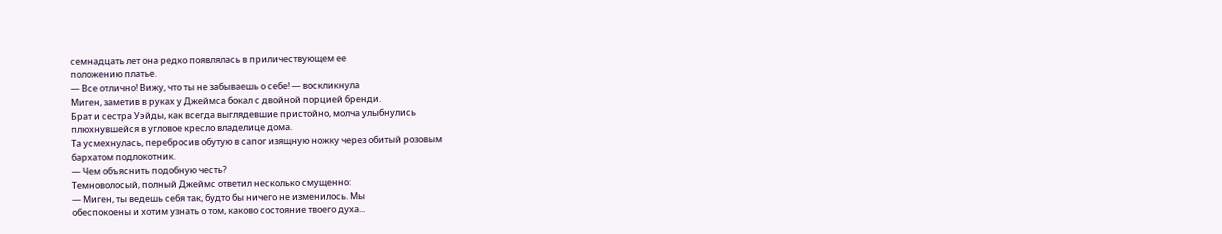семнадцать лет она редко появлялась в приличествующем ее
положению платье.
— Все отлично! Вижу, что ты не забываешь о себе! — воскликнула
Миген, заметив в руках у Джеймса бокал с двойной порцией бренди.
Брат и сестра Уэйды, как всегда выглядевшие пристойно, молча улыбнулись
плюхнувшейся в угловое кресло владелице дома.
Та усмехнулась, перебросив обутую в сапог изящную ножку через обитый розовым
бархатом подлокотник.
— Чем объяснить подобную честь?
Темноволосый, полный Джеймс ответил несколько смущенно:
— Миген, ты ведешь себя так, будто бы ничего не изменилось. Мы
обеспокоены и хотим узнать о том, каково состояние твоего духа...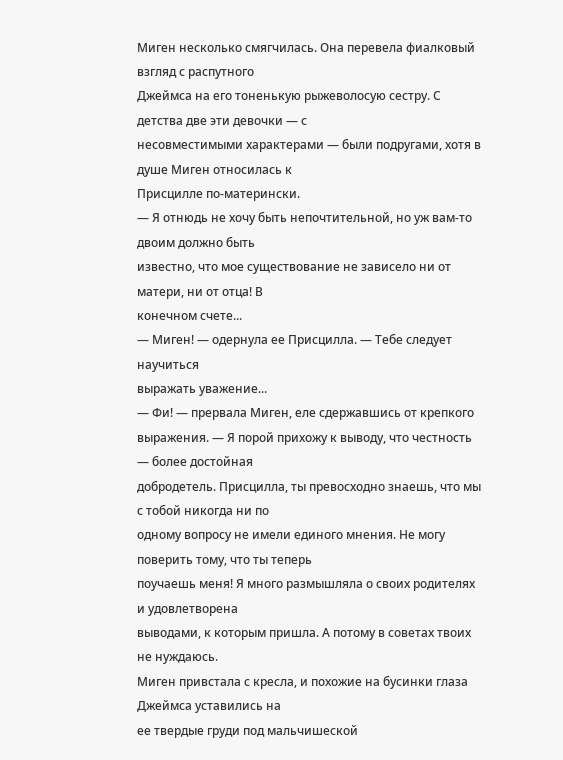Миген несколько смягчилась. Она перевела фиалковый взгляд с распутного
Джеймса на его тоненькую рыжеволосую сестру. С детства две эти девочки — с
несовместимыми характерами — были подругами, хотя в душе Миген относилась к
Присцилле по-матерински.
— Я отнюдь не хочу быть непочтительной, но уж вам-то двоим должно быть
известно, что мое существование не зависело ни от матери, ни от отца! В
конечном счете...
— Миген! — одернула ее Присцилла. — Тебе следует научиться
выражать уважение...
— Фи! — прервала Миген, еле сдержавшись от крепкого
выражения. — Я порой прихожу к выводу, что честность — более достойная
добродетель. Присцилла, ты превосходно знаешь, что мы с тобой никогда ни по
одному вопросу не имели единого мнения. Не могу поверить тому, что ты теперь
поучаешь меня! Я много размышляла о своих родителях и удовлетворена
выводами, к которым пришла. А потому в советах твоих не нуждаюсь.
Миген привстала с кресла, и похожие на бусинки глаза Джеймса уставились на
ее твердые груди под мальчишеской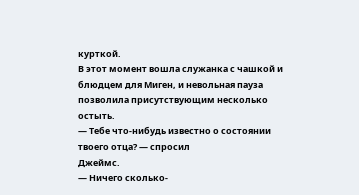курткой.
В этот момент вошла служанка с чашкой и блюдцем для Миген, и невольная пауза
позволила присутствующим несколько остыть.
— Тебе что-нибудь известно о состоянии твоего отца? — спросил
Джеймс.
— Ничего сколько-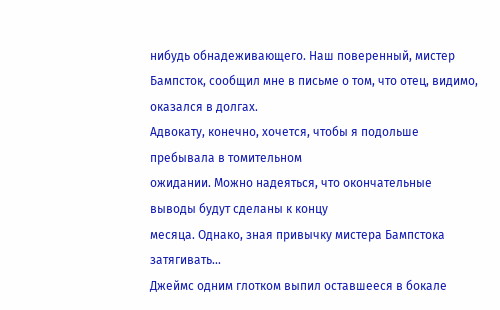нибудь обнадеживающего. Наш поверенный, мистер
Бампсток, сообщил мне в письме о том, что отец, видимо, оказался в долгах.
Адвокату, конечно, хочется, чтобы я подольше пребывала в томительном
ожидании. Можно надеяться, что окончательные выводы будут сделаны к концу
месяца. Однако, зная привычку мистера Бампстока затягивать...
Джеймс одним глотком выпил оставшееся в бокале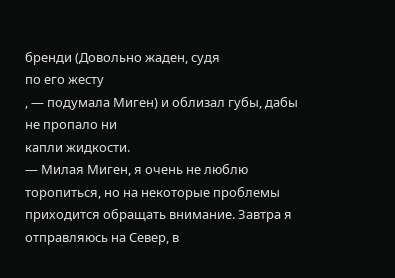бренди (Довольно жаден, судя
по его жесту
, — подумала Миген) и облизал губы, дабы не пропало ни
капли жидкости.
— Милая Миген, я очень не люблю торопиться, но на некоторые проблемы
приходится обращать внимание. Завтра я отправляюсь на Север, в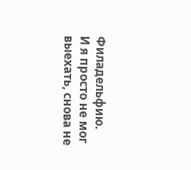Филадельфию.
И я просто не мог выехать, снова не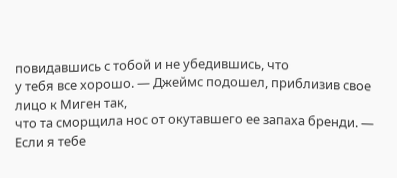повидавшись с тобой и не убедившись, что
у тебя все хорошо. — Джеймс подошел, приблизив свое лицо к Миген так,
что та сморщила нос от окутавшего ее запаха бренди. — Если я тебе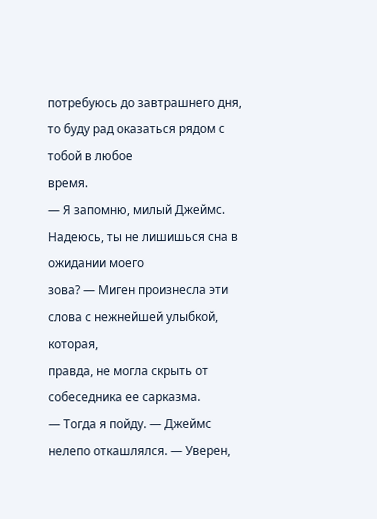потребуюсь до завтрашнего дня, то буду рад оказаться рядом с тобой в любое
время.
— Я запомню, милый Джеймс. Надеюсь, ты не лишишься сна в ожидании моего
зова? — Миген произнесла эти слова с нежнейшей улыбкой, которая,
правда, не могла скрыть от собеседника ее сарказма.
— Тогда я пойду. — Джеймс нелепо откашлялся. — Уверен,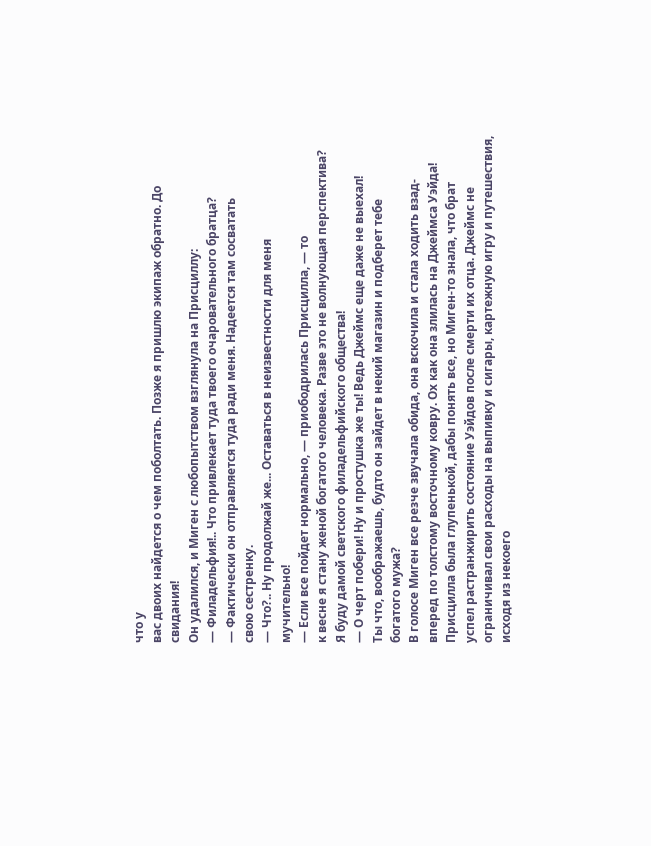что у
вас двоих найдется о чем поболтать. Позже я пришлю экипаж обратно. До
свидания!
Он удалился, и Миген с любопытством взглянула на Присциллу:
— Филадельфия!.. Что привлекает туда твоего очаровательного братца?
— Фактически он отправляется туда ради меня. Надеется там сосватать
свою сестренку.
— Что?.. Ну продолжай же... Оставаться в неизвестности для меня
мучительно!
— Если все пойдет нормально, — приободрилась Присцилла, — то
к весне я стану женой богатого человека. Разве это не волнующая перспектива?
Я буду дамой светского филадельфийского общества!
— О черт побери! Ну и простушка же ты! Ведь Джеймс еще даже не выехал!
Ты что, воображаешь, будто он зайдет в некий магазин и подберет тебе
богатого мужа?
В голосе Миген все резче звучала обида, она вскочила и стала ходить взад-
вперед по толстому восточному ковру. Ох как она злилась на Джеймса Уэйда!
Присцилла была глупенькой, дабы понять все, но Миген-то знала, что брат
успел растранжирить состояние Уэйдов после смерти их отца. Джеймс не
ограничивал свои расходы на выпивку и сигары, картежную игру и путешествия,
исходя из некоего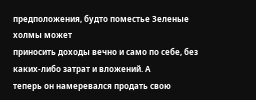предположения, будто поместье Зеленые холмы может
приносить доходы вечно и само по себе, без каких-либо затрат и вложений. А
теперь он намеревался продать свою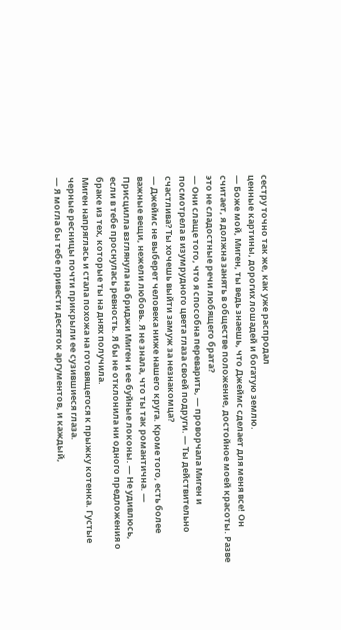сестру точно так же, как уже распродал
ценные картины, дорогих лошадей и богатую землю.
— Боже мой, Миген, ты ведь знаешь, что Джеймс сделает для меня все! Он
считает, я должна занять в обществе положение, достойное моей красоты. Разве
это не сладостные речи любящего брата?
— Они слаще того, что я способна переварить, — проворчала Миген и
посмотрела в изумрудного цвета глаза своей подруги. — Ты действительно
счастлива? Ты хочешь выйти замуж за незнакомца?
— Джеймс не выберет человека ниже нашего круга. Кроме того, есть более
важные вещи, нежели любовь. Я не знала, что ты так романтична. —
Присцилла взглянула на бриджи Миген и ее буйные локоны. — Не удивлюсь,
если в тебе проснулась ревность. Я бы не отклонила ни одного предложения о
браке из тех, которые ты на днях получила.
Миген напряглась и стала похожа на готовящегося к прыжку котенка. Густые
черные ресницы почти прикрыли ее сузившиеся глаза.
— Я могла бы тебе привести десяток аргументов, и каждый,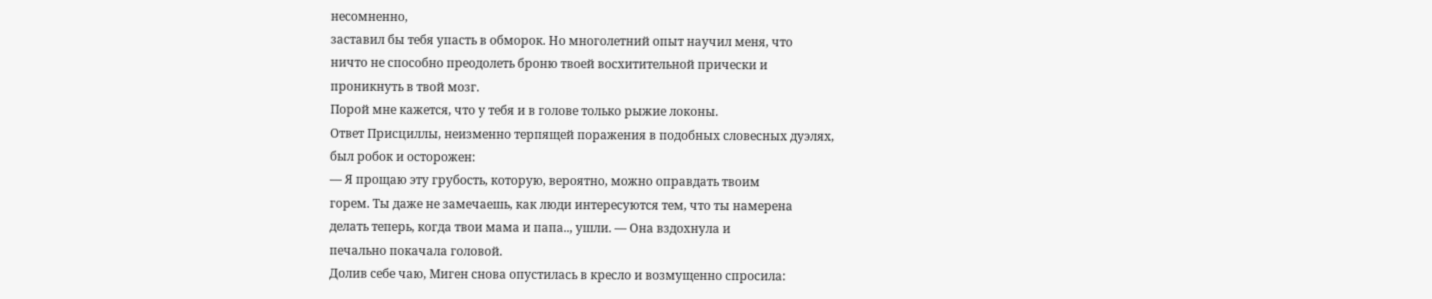несомненно,
заставил бы тебя упасть в обморок. Но многолетний опыт научил меня, что
ничто не способно преодолеть броню твоей восхитительной прически и
проникнуть в твой мозг.
Порой мне кажется, что у тебя и в голове только рыжие локоны.
Ответ Присциллы, неизменно терпящей поражения в подобных словесных дуэлях,
был робок и осторожен:
— Я прощаю эту грубость, которую, вероятно, можно оправдать твоим
горем. Ты даже не замечаешь, как люди интересуются тем, что ты намерена
делать теперь, когда твои мама и папа.., ушли. — Она вздохнула и
печально покачала головой.
Долив себе чаю, Миген снова опустилась в кресло и возмущенно спросила: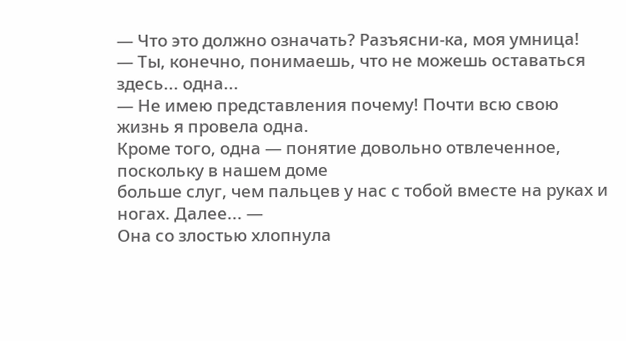— Что это должно означать? Разъясни-ка, моя умница!
— Ты, конечно, понимаешь, что не можешь оставаться здесь... одна...
— Не имею представления почему! Почти всю свою жизнь я провела одна.
Кроме того, одна — понятие довольно отвлеченное, поскольку в нашем доме
больше слуг, чем пальцев у нас с тобой вместе на руках и ногах. Далее... —
Она со злостью хлопнула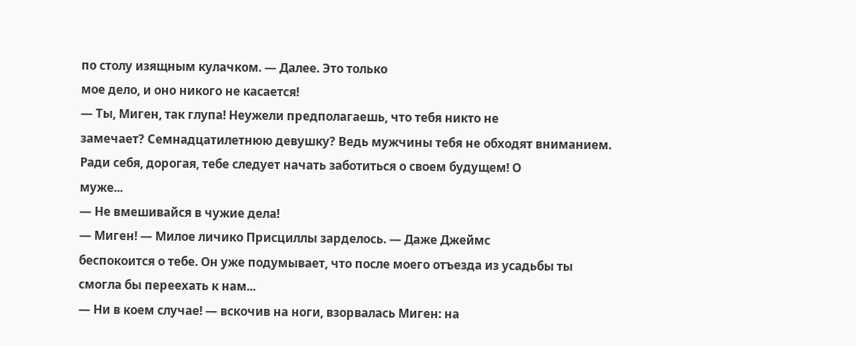по столу изящным кулачком. — Далее. Это только
мое дело, и оно никого не касается!
— Ты, Миген, так глупа! Неужели предполагаешь, что тебя никто не
замечает? Семнадцатилетнюю девушку? Ведь мужчины тебя не обходят вниманием.
Ради себя, дорогая, тебе следует начать заботиться о своем будущем! О
муже...
— Не вмешивайся в чужие дела!
— Миген! — Милое личико Присциллы зарделось. — Даже Джеймс
беспокоится о тебе. Он уже подумывает, что после моего отъезда из усадьбы ты
смогла бы переехать к нам...
— Ни в коем случае! — вскочив на ноги, взорвалась Миген: на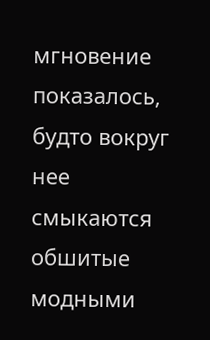мгновение показалось, будто вокруг нее смыкаются обшитые модными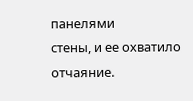панелями
стены, и ее охватило отчаяние.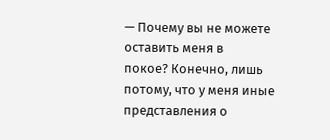— Почему вы не можете оставить меня в
покое? Конечно, лишь потому, что у меня иные представления о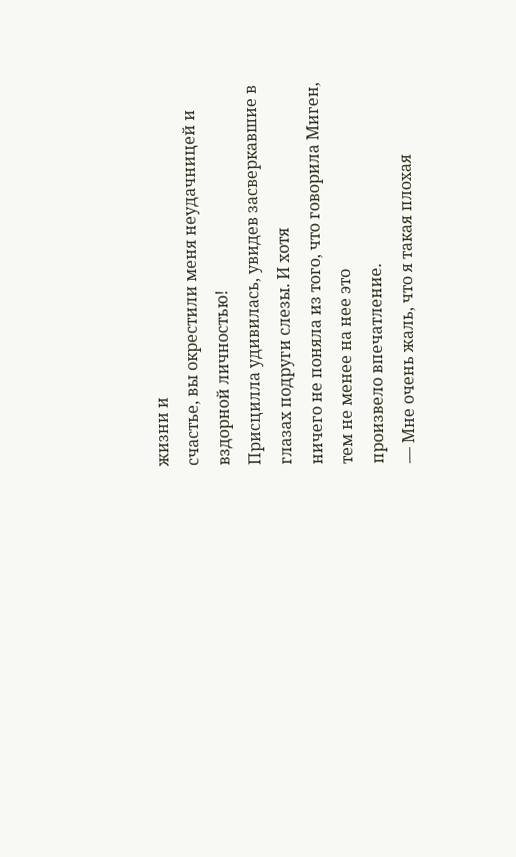жизни и
счастье, вы окрестили меня неудачницей и вздорной личностью!
Присцилла удивилась, увидев засверкавшие в глазах подруги слезы. И хотя
ничего не поняла из того, что говорила Миген, тем не менее на нее это
произвело впечатление.
— Мне очень жаль, что я такая плохая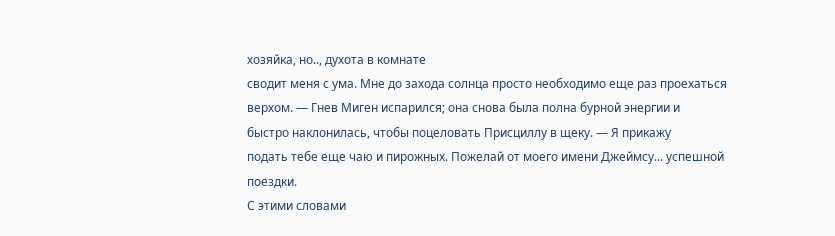хозяйка, но.., духота в комнате
сводит меня с ума. Мне до захода солнца просто необходимо еще раз проехаться
верхом. — Гнев Миген испарился; она снова была полна бурной энергии и
быстро наклонилась, чтобы поцеловать Присциллу в щеку. — Я прикажу
подать тебе еще чаю и пирожных. Пожелай от моего имени Джеймсу... успешной
поездки.
С этими словами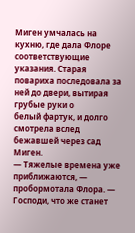Миген умчалась на кухню, где дала Флоре соответствующие
указания. Старая повариха последовала за ней до двери, вытирая грубые руки о
белый фартук, и долго смотрела вслед бежавшей через сад Миген.
— Тяжелые времена уже приближаются, — пробормотала Флора. —
Господи, что же станет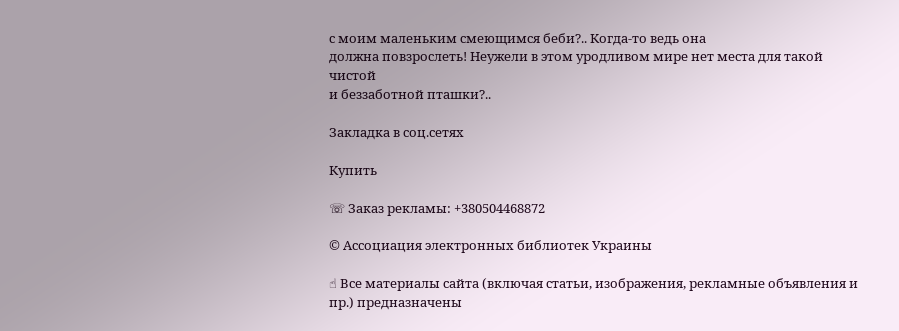с моим маленьким смеющимся беби?.. Когда-то ведь она
должна повзрослеть! Неужели в этом уродливом мире нет места для такой чистой
и беззаботной пташки?..

Закладка в соц.сетях

Купить

☏ Заказ рекламы: +380504468872

© Ассоциация электронных библиотек Украины

☝ Все материалы сайта (включая статьи, изображения, рекламные объявления и пр.) предназначены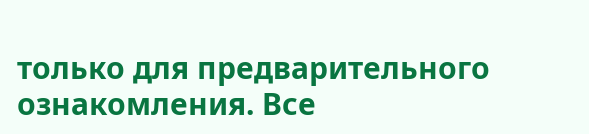только для предварительного ознакомления. Все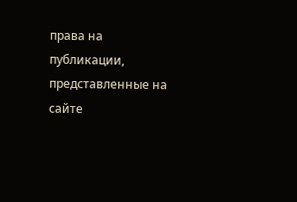права на публикации, представленные на сайте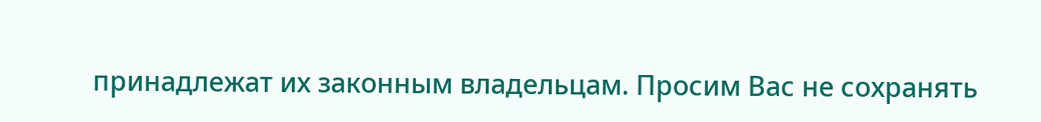принадлежат их законным владельцам. Просим Вас не сохранять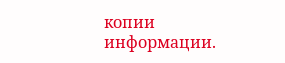копии информации.